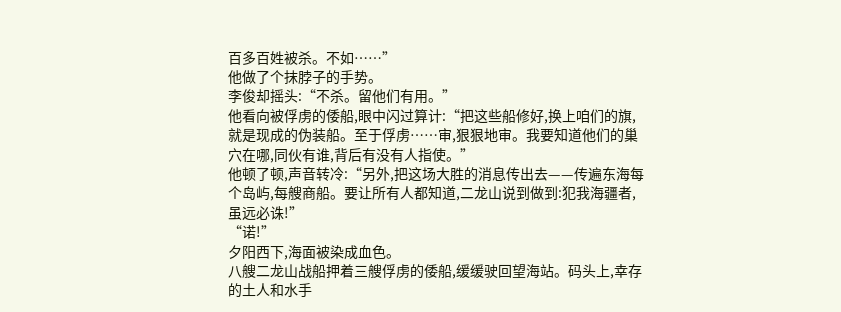百多百姓被杀。不如……”
他做了个抹脖子的手势。
李俊却摇头:“不杀。留他们有用。”
他看向被俘虏的倭船,眼中闪过算计:“把这些船修好,换上咱们的旗,就是现成的伪装船。至于俘虏……审,狠狠地审。我要知道他们的巢穴在哪,同伙有谁,背后有没有人指使。”
他顿了顿,声音转冷:“另外,把这场大胜的消息传出去——传遍东海每个岛屿,每艘商船。要让所有人都知道,二龙山说到做到:犯我海疆者,虽远必诛!”
“诺!”
夕阳西下,海面被染成血色。
八艘二龙山战船押着三艘俘虏的倭船,缓缓驶回望海站。码头上,幸存的土人和水手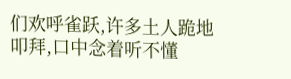们欢呼雀跃,许多土人跪地叩拜,口中念着听不懂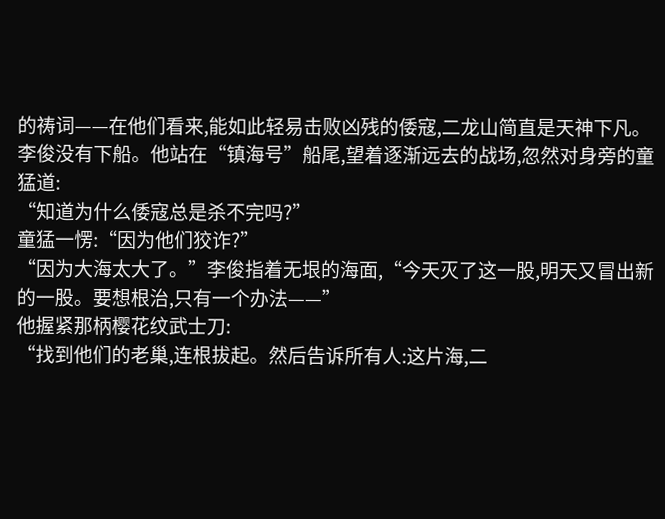的祷词——在他们看来,能如此轻易击败凶残的倭寇,二龙山简直是天神下凡。
李俊没有下船。他站在“镇海号”船尾,望着逐渐远去的战场,忽然对身旁的童猛道:
“知道为什么倭寇总是杀不完吗?”
童猛一愣:“因为他们狡诈?”
“因为大海太大了。”李俊指着无垠的海面,“今天灭了这一股,明天又冒出新的一股。要想根治,只有一个办法——”
他握紧那柄樱花纹武士刀:
“找到他们的老巢,连根拔起。然后告诉所有人:这片海,二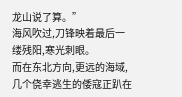龙山说了算。”
海风吹过,刀锋映着最后一缕残阳,寒光刺眼。
而在东北方向,更远的海域,几个侥幸逃生的倭寇正趴在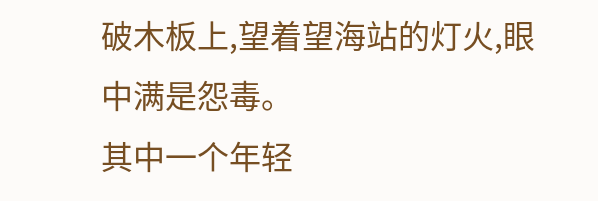破木板上,望着望海站的灯火,眼中满是怨毒。
其中一个年轻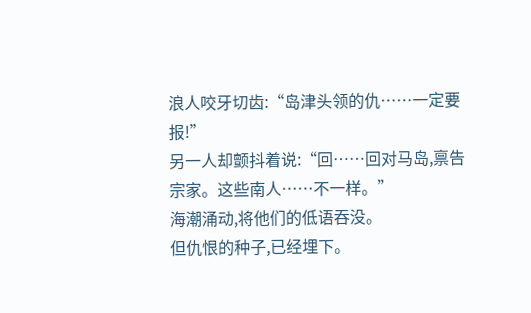浪人咬牙切齿:“岛津头领的仇……一定要报!”
另一人却颤抖着说:“回……回对马岛,禀告宗家。这些南人……不一样。”
海潮涌动,将他们的低语吞没。
但仇恨的种子,已经埋下。